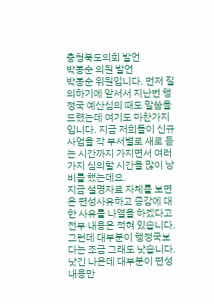충청북도의회 발언
박봉순 의원 발언
박봉순 위원입니다. 먼저 질의하기에 앞서서 지난번 행정국 예산심의 때도 말씀을 드렸는데 여기도 마찬가지입니다. 지금 저희들이 신규사업을 각 부서별로 새로 듣는 시간까지 가지면서 여러 가지 심의할 시간을 많이 낭비를 했는데요.
지금 설명자료 자체를 보면은 편성사유하고 증감에 대한 사유를 나열을 하겠다고 전부 내용은 적혀 있습니다. 그런데 대부분이 행정국보다는 조금 그래도 낫습니다. 낫긴 나은데 대부분이 편성내용만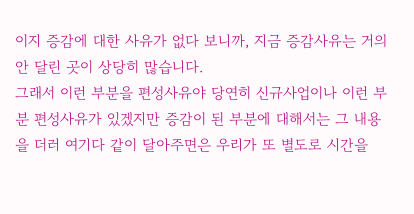이지 증감에 대한 사유가 없다 보니까, 지금 증감사유는 거의 안 달린 곳이 상당히 많습니다.
그래서 이런 부분을 편성사유야 당연히 신규사업이나 이런 부분 편성사유가 있겠지만 증감이 된 부분에 대해서는 그 내용을 더러 여기다 같이 달아주면은 우리가 또 별도로 시간을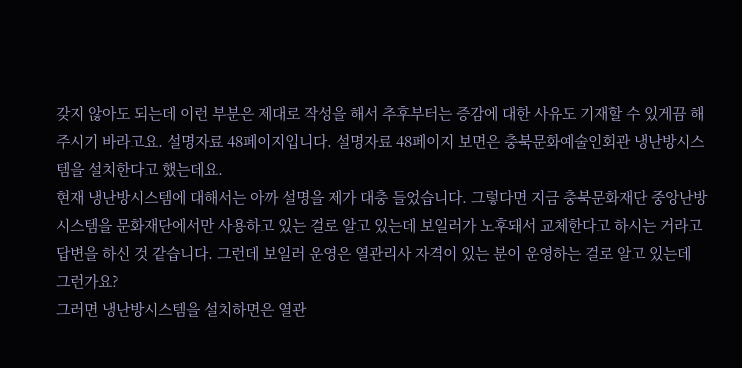갖지 않아도 되는데 이런 부분은 제대로 작성을 해서 추후부터는 증감에 대한 사유도 기재할 수 있게끔 해 주시기 바라고요. 설명자료 48페이지입니다. 설명자료 48페이지 보면은 충북문화예술인회관 냉난방시스템을 설치한다고 했는데요.
현재 냉난방시스템에 대해서는 아까 설명을 제가 대충 들었습니다. 그렇다면 지금 충북문화재단 중앙난방시스템을 문화재단에서만 사용하고 있는 걸로 알고 있는데 보일러가 노후돼서 교체한다고 하시는 거라고 답변을 하신 것 같습니다. 그런데 보일러 운영은 열관리사 자격이 있는 분이 운영하는 걸로 알고 있는데 그런가요?
그러면 냉난방시스템을 설치하면은 열관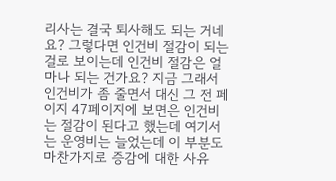리사는 결국 퇴사해도 되는 거네요? 그렇다면 인건비 절감이 되는 걸로 보이는데 인건비 절감은 얼마나 되는 건가요? 지금 그래서 인건비가 좀 줄면서 대신 그 전 페이지 47페이지에 보면은 인건비는 절감이 된다고 했는데 여기서는 운영비는 늘었는데 이 부분도 마찬가지로 증감에 대한 사유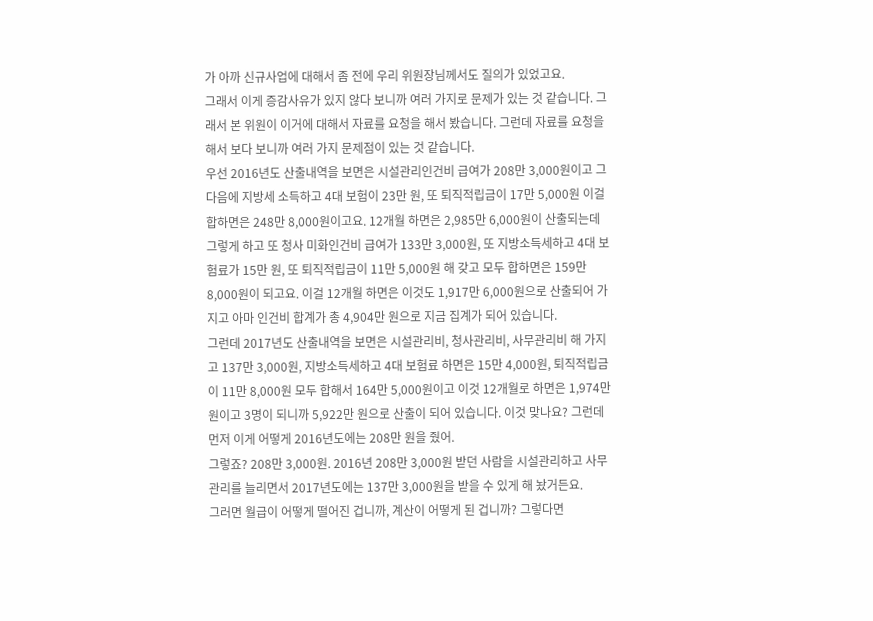가 아까 신규사업에 대해서 좀 전에 우리 위원장님께서도 질의가 있었고요.
그래서 이게 증감사유가 있지 않다 보니까 여러 가지로 문제가 있는 것 같습니다. 그래서 본 위원이 이거에 대해서 자료를 요청을 해서 봤습니다. 그런데 자료를 요청을 해서 보다 보니까 여러 가지 문제점이 있는 것 같습니다.
우선 2016년도 산출내역을 보면은 시설관리인건비 급여가 208만 3,000원이고 그다음에 지방세 소득하고 4대 보험이 23만 원, 또 퇴직적립금이 17만 5,000원 이걸 합하면은 248만 8,000원이고요. 12개월 하면은 2,985만 6,000원이 산출되는데 그렇게 하고 또 청사 미화인건비 급여가 133만 3,000원, 또 지방소득세하고 4대 보험료가 15만 원, 또 퇴직적립금이 11만 5,000원 해 갖고 모두 합하면은 159만 8,000원이 되고요. 이걸 12개월 하면은 이것도 1,917만 6,000원으로 산출되어 가지고 아마 인건비 합계가 총 4,904만 원으로 지금 집계가 되어 있습니다.
그런데 2017년도 산출내역을 보면은 시설관리비, 청사관리비, 사무관리비 해 가지고 137만 3,000원, 지방소득세하고 4대 보험료 하면은 15만 4,000원, 퇴직적립금이 11만 8,000원 모두 합해서 164만 5,000원이고 이것 12개월로 하면은 1,974만 원이고 3명이 되니까 5,922만 원으로 산출이 되어 있습니다. 이것 맞나요? 그런데 먼저 이게 어떻게 2016년도에는 208만 원을 줬어.
그렇죠? 208만 3,000원. 2016년 208만 3,000원 받던 사람을 시설관리하고 사무관리를 늘리면서 2017년도에는 137만 3,000원을 받을 수 있게 해 놨거든요.
그러면 월급이 어떻게 떨어진 겁니까, 계산이 어떻게 된 겁니까? 그렇다면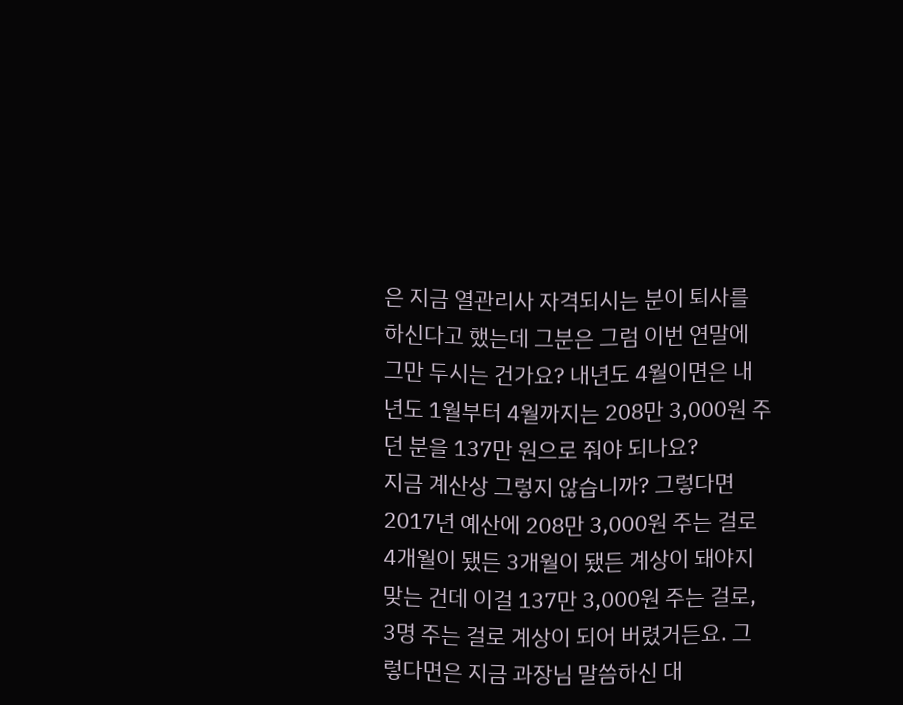은 지금 열관리사 자격되시는 분이 퇴사를 하신다고 했는데 그분은 그럼 이번 연말에 그만 두시는 건가요? 내년도 4월이면은 내년도 1월부터 4월까지는 208만 3,000원 주던 분을 137만 원으로 줘야 되나요?
지금 계산상 그렇지 않습니까? 그렇다면 2017년 예산에 208만 3,000원 주는 걸로 4개월이 됐든 3개월이 됐든 계상이 돼야지 맞는 건데 이걸 137만 3,000원 주는 걸로, 3명 주는 걸로 계상이 되어 버렸거든요. 그렇다면은 지금 과장님 말씀하신 대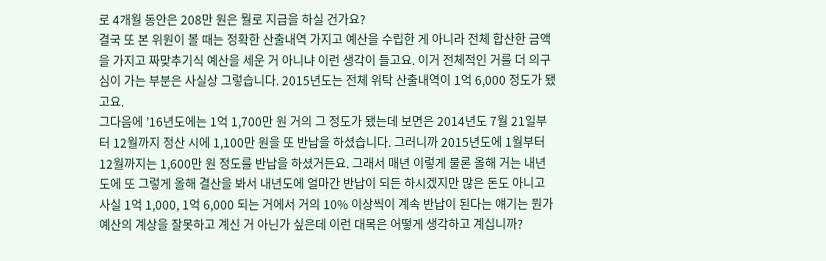로 4개월 동안은 208만 원은 뭘로 지급을 하실 건가요?
결국 또 본 위원이 볼 때는 정확한 산출내역 가지고 예산을 수립한 게 아니라 전체 합산한 금액을 가지고 짜맞추기식 예산을 세운 거 아니냐 이런 생각이 들고요. 이거 전체적인 거를 더 의구심이 가는 부분은 사실상 그렇습니다. 2015년도는 전체 위탁 산출내역이 1억 6,000 정도가 됐고요.
그다음에 ’16년도에는 1억 1,700만 원 거의 그 정도가 됐는데 보면은 2014년도 7월 21일부터 12월까지 정산 시에 1,100만 원을 또 반납을 하셨습니다. 그러니까 2015년도에 1월부터 12월까지는 1,600만 원 정도를 반납을 하셨거든요. 그래서 매년 이렇게 물론 올해 거는 내년도에 또 그렇게 올해 결산을 봐서 내년도에 얼마간 반납이 되든 하시겠지만 많은 돈도 아니고 사실 1억 1,000, 1억 6,000 되는 거에서 거의 10% 이상씩이 계속 반납이 된다는 얘기는 뭔가 예산의 계상을 잘못하고 계신 거 아닌가 싶은데 이런 대목은 어떻게 생각하고 계십니까?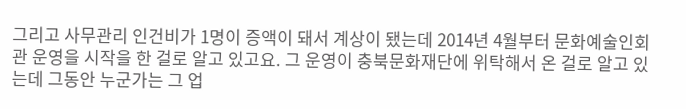그리고 사무관리 인건비가 1명이 증액이 돼서 계상이 됐는데 2014년 4월부터 문화예술인회관 운영을 시작을 한 걸로 알고 있고요. 그 운영이 충북문화재단에 위탁해서 온 걸로 알고 있는데 그동안 누군가는 그 업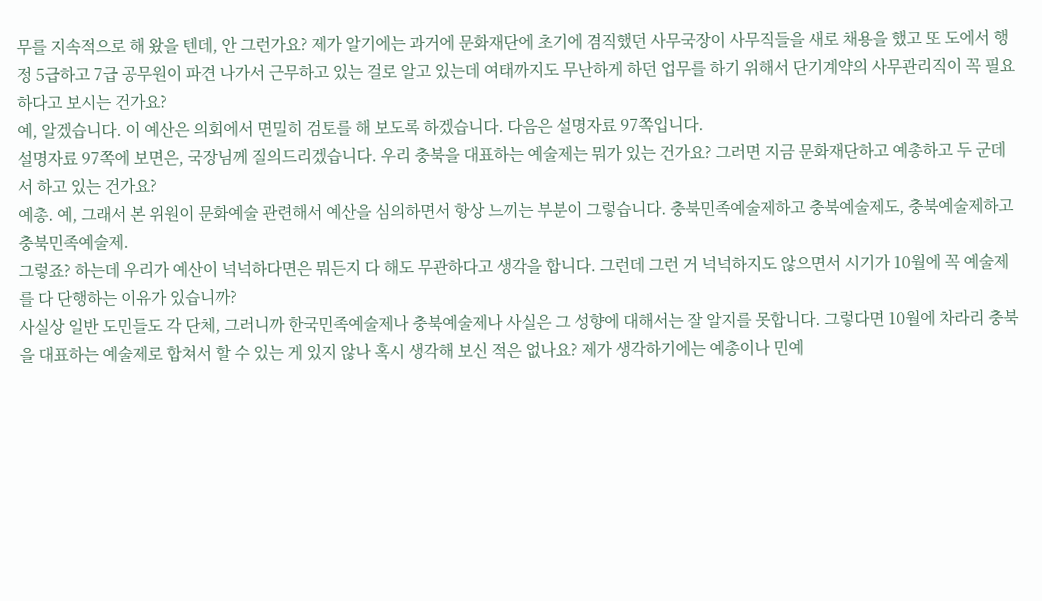무를 지속적으로 해 왔을 텐데, 안 그런가요? 제가 알기에는 과거에 문화재단에 초기에 겸직했던 사무국장이 사무직들을 새로 채용을 했고 또 도에서 행정 5급하고 7급 공무원이 파견 나가서 근무하고 있는 걸로 알고 있는데 여태까지도 무난하게 하던 업무를 하기 위해서 단기계약의 사무관리직이 꼭 필요하다고 보시는 건가요?
예, 알겠습니다. 이 예산은 의회에서 면밀히 검토를 해 보도록 하겠습니다. 다음은 설명자료 97쪽입니다.
설명자료 97쪽에 보면은, 국장님께 질의드리겠습니다. 우리 충북을 대표하는 예술제는 뭐가 있는 건가요? 그러면 지금 문화재단하고 예총하고 두 군데서 하고 있는 건가요?
예총. 예, 그래서 본 위원이 문화예술 관련해서 예산을 심의하면서 항상 느끼는 부분이 그렇습니다. 충북민족예술제하고 충북예술제도, 충북예술제하고 충북민족예술제.
그렇죠? 하는데 우리가 예산이 넉넉하다면은 뭐든지 다 해도 무관하다고 생각을 합니다. 그런데 그런 거 넉넉하지도 않으면서 시기가 10월에 꼭 예술제를 다 단행하는 이유가 있습니까?
사실상 일반 도민들도 각 단체, 그러니까 한국민족예술제나 충북예술제나 사실은 그 성향에 대해서는 잘 알지를 못합니다. 그렇다면 10월에 차라리 충북을 대표하는 예술제로 합쳐서 할 수 있는 게 있지 않나 혹시 생각해 보신 적은 없나요? 제가 생각하기에는 예총이나 민예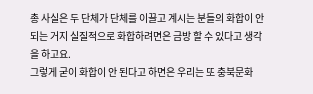총 사실은 두 단체가 단체를 이끌고 계시는 분들의 화합이 안 되는 거지 실질적으로 화합하려면은 금방 할 수 있다고 생각을 하고요.
그렇게 굳이 화합이 안 된다고 하면은 우리는 또 충북문화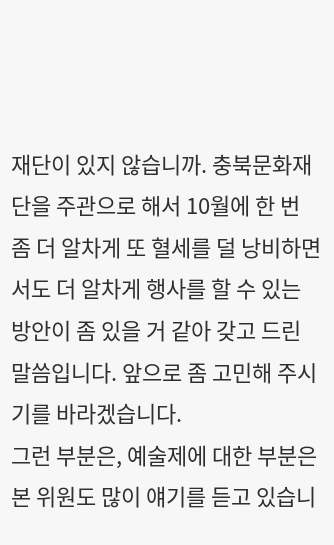재단이 있지 않습니까. 충북문화재단을 주관으로 해서 10월에 한 번 좀 더 알차게 또 혈세를 덜 낭비하면서도 더 알차게 행사를 할 수 있는 방안이 좀 있을 거 같아 갖고 드린 말씀입니다. 앞으로 좀 고민해 주시기를 바라겠습니다.
그런 부분은, 예술제에 대한 부분은 본 위원도 많이 얘기를 듣고 있습니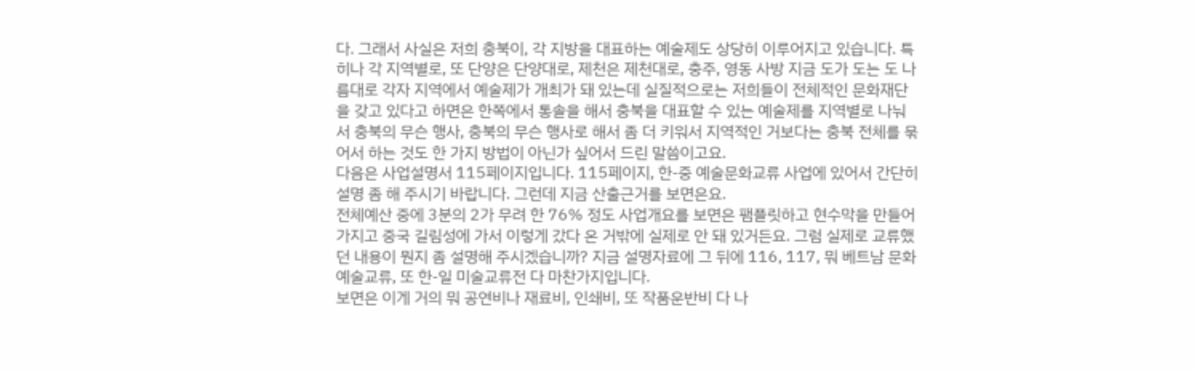다. 그래서 사실은 저희 충북이, 각 지방을 대표하는 예술제도 상당히 이루어지고 있습니다. 특히나 각 지역별로, 또 단양은 단양대로, 제천은 제천대로, 충주, 영동 사방 지금 도가 도는 도 나름대로 각자 지역에서 예술제가 개최가 돼 있는데 실질적으로는 저희들이 전체적인 문화재단을 갖고 있다고 하면은 한쪽에서 통솔을 해서 충북을 대표할 수 있는 예술제를 지역별로 나눠서 충북의 무슨 행사, 충북의 무슨 행사로 해서 좀 더 키워서 지역적인 거보다는 충북 전체를 묶어서 하는 것도 한 가지 방법이 아닌가 싶어서 드린 말씀이고요.
다음은 사업설명서 115페이지입니다. 115페이지, 한-중 예술문화교류 사업에 있어서 간단히 설명 좀 해 주시기 바랍니다. 그런데 지금 산출근거를 보면은요.
전체예산 중에 3분의 2가 무려 한 76% 정도 사업개요를 보면은 팸플릿하고 현수막을 만들어 가지고 중국 길림성에 가서 이렇게 갔다 온 거밖에 실제로 안 돼 있거든요. 그럼 실제로 교류했던 내용이 뭔지 좀 설명해 주시겠습니까? 지금 설명자료에 그 뒤에 116, 117, 뭐 베트남 문화예술교류, 또 한-일 미술교류전 다 마찬가지입니다.
보면은 이게 거의 뭐 공연비나 재료비, 인쇄비, 또 작품운반비 다 나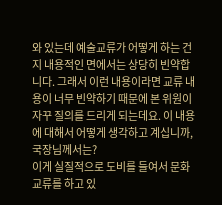와 있는데 예술교류가 어떻게 하는 건지 내용적인 면에서는 상당히 빈약합니다. 그래서 이런 내용이라면 교류 내용이 너무 빈약하기 때문에 본 위원이 자꾸 질의를 드리게 되는데요. 이 내용에 대해서 어떻게 생각하고 계십니까, 국장님께서는?
이게 실질적으로 도비를 들여서 문화교류를 하고 있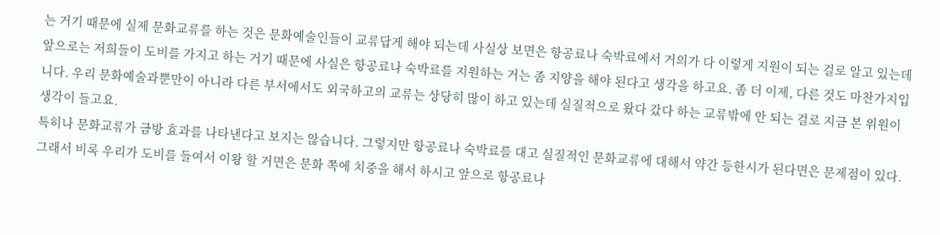는 거기 때문에 실제 문화교류를 하는 것은 문화예술인들이 교류답게 해야 되는데 사실상 보면은 항공료나 숙박료에서 거의가 다 이렇게 지원이 되는 걸로 알고 있는데 앞으로는 저희들이 도비를 가지고 하는 거기 때문에 사실은 항공료나 숙박료를 지원하는 거는 좀 지양을 해야 된다고 생각을 하고요. 좀 더 이제, 다른 것도 마찬가지입니다. 우리 문화예술과뿐만이 아니라 다른 부서에서도 외국하고의 교류는 상당히 많이 하고 있는데 실질적으로 왔다 갔다 하는 교류밖에 안 되는 걸로 지금 본 위원이 생각이 들고요.
특히나 문화교류가 금방 효과를 나타낸다고 보지는 않습니다. 그렇지만 항공료나 숙박료를 대고 실질적인 문화교류에 대해서 약간 등한시가 된다면은 문제점이 있다. 그래서 비록 우리가 도비를 들여서 이왕 할 거면은 문화 쪽에 치중을 해서 하시고 앞으로 항공료나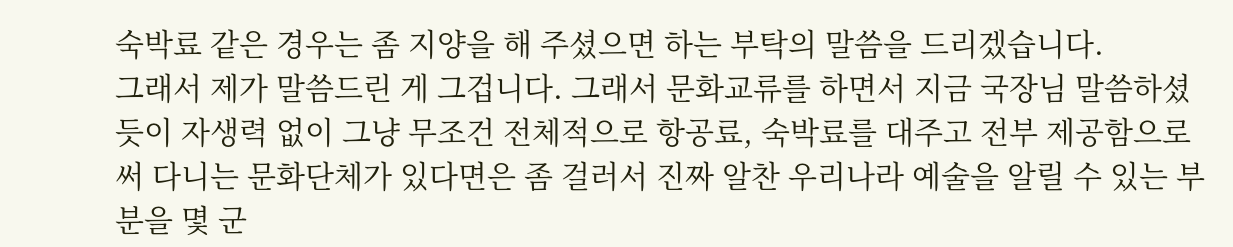숙박료 같은 경우는 좀 지양을 해 주셨으면 하는 부탁의 말씀을 드리겠습니다.
그래서 제가 말씀드린 게 그겁니다. 그래서 문화교류를 하면서 지금 국장님 말씀하셨듯이 자생력 없이 그냥 무조건 전체적으로 항공료, 숙박료를 대주고 전부 제공함으로써 다니는 문화단체가 있다면은 좀 걸러서 진짜 알찬 우리나라 예술을 알릴 수 있는 부분을 몇 군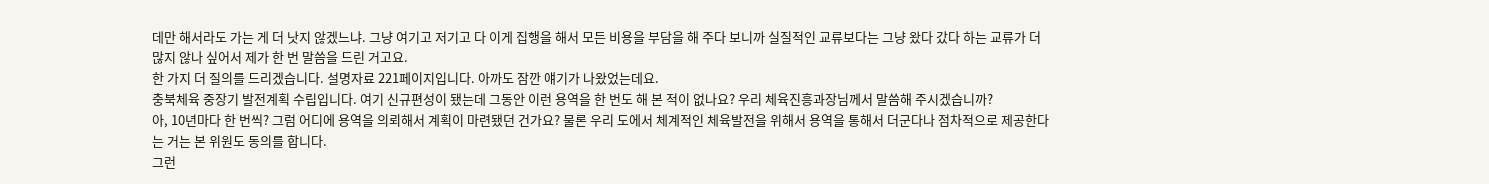데만 해서라도 가는 게 더 낫지 않겠느냐. 그냥 여기고 저기고 다 이게 집행을 해서 모든 비용을 부담을 해 주다 보니까 실질적인 교류보다는 그냥 왔다 갔다 하는 교류가 더 많지 않나 싶어서 제가 한 번 말씀을 드린 거고요.
한 가지 더 질의를 드리겠습니다. 설명자료 221페이지입니다. 아까도 잠깐 얘기가 나왔었는데요.
충북체육 중장기 발전계획 수립입니다. 여기 신규편성이 됐는데 그동안 이런 용역을 한 번도 해 본 적이 없나요? 우리 체육진흥과장님께서 말씀해 주시겠습니까?
아, 10년마다 한 번씩? 그럼 어디에 용역을 의뢰해서 계획이 마련됐던 건가요? 물론 우리 도에서 체계적인 체육발전을 위해서 용역을 통해서 더군다나 점차적으로 제공한다는 거는 본 위원도 동의를 합니다.
그런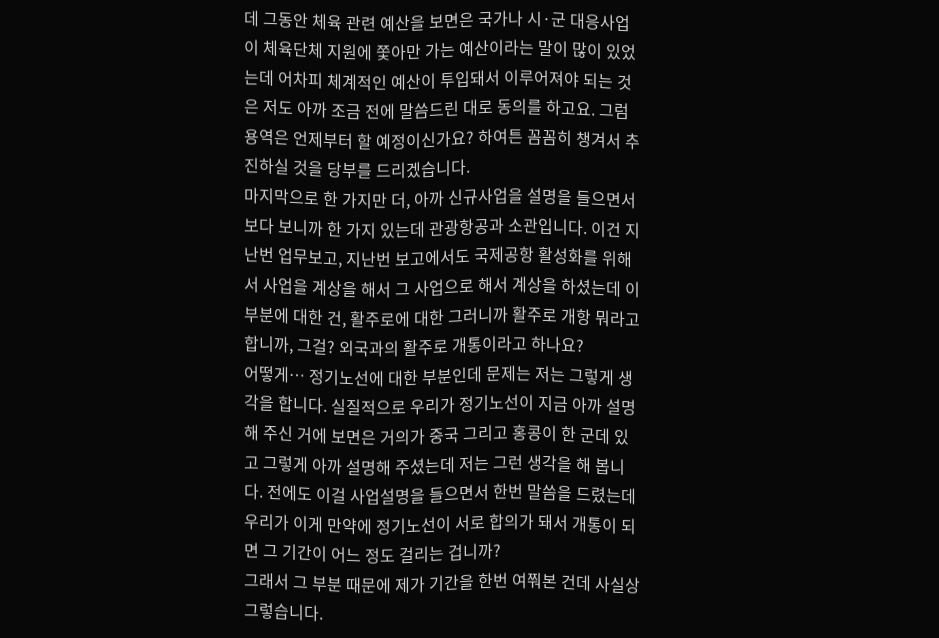데 그동안 체육 관련 예산을 보면은 국가나 시·군 대응사업이 체육단체 지원에 쫓아만 가는 예산이라는 말이 많이 있었는데 어차피 체계적인 예산이 투입돼서 이루어져야 되는 것은 저도 아까 조금 전에 말씀드린 대로 동의를 하고요. 그럼 용역은 언제부터 할 예정이신가요? 하여튼 꼼꼼히 챙겨서 추진하실 것을 당부를 드리겠습니다.
마지막으로 한 가지만 더, 아까 신규사업을 설명을 들으면서 보다 보니까 한 가지 있는데 관광항공과 소관입니다. 이건 지난번 업무보고, 지난번 보고에서도 국제공항 활성화를 위해서 사업을 계상을 해서 그 사업으로 해서 계상을 하셨는데 이 부분에 대한 건, 활주로에 대한 그러니까 활주로 개항 뭐라고 합니까, 그걸? 외국과의 활주로 개통이라고 하나요?
어떻게… 정기노선에 대한 부분인데 문제는 저는 그렇게 생각을 합니다. 실질적으로 우리가 정기노선이 지금 아까 설명해 주신 거에 보면은 거의가 중국 그리고 홍콩이 한 군데 있고 그렇게 아까 설명해 주셨는데 저는 그런 생각을 해 봅니다. 전에도 이걸 사업설명을 들으면서 한번 말씀을 드렸는데 우리가 이게 만약에 정기노선이 서로 합의가 돼서 개통이 되면 그 기간이 어느 정도 걸리는 겁니까?
그래서 그 부분 때문에 제가 기간을 한번 여쭤본 건데 사실상 그렇습니다.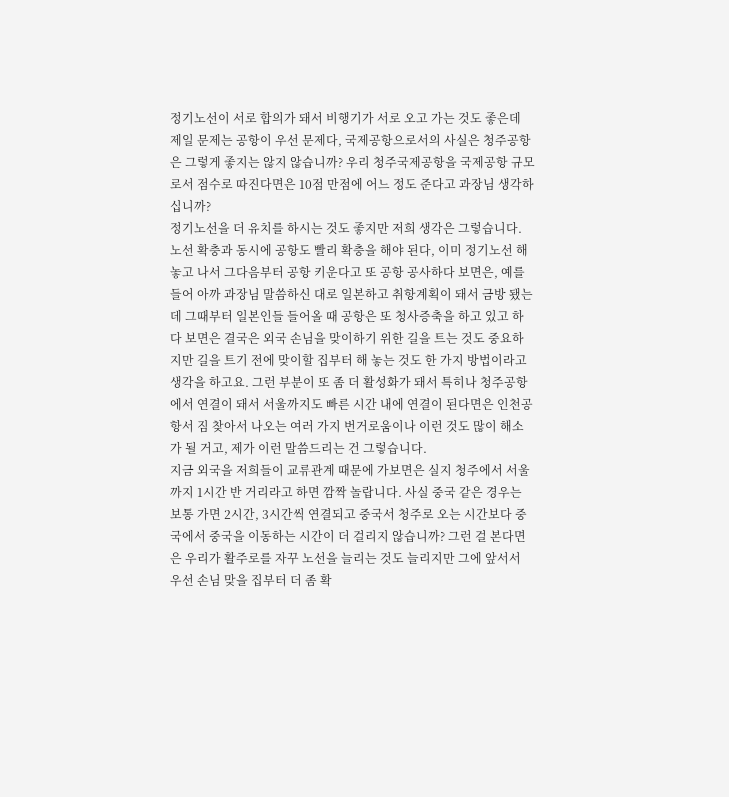정기노선이 서로 합의가 돼서 비행기가 서로 오고 가는 것도 좋은데 제일 문제는 공항이 우선 문제다, 국제공항으로서의 사실은 청주공항은 그렇게 좋지는 않지 않습니까? 우리 청주국제공항을 국제공항 규모로서 점수로 따진다면은 10점 만점에 어느 정도 준다고 과장님 생각하십니까?
정기노선을 더 유치를 하시는 것도 좋지만 저희 생각은 그렇습니다. 노선 확충과 동시에 공항도 빨리 확충을 해야 된다, 이미 정기노선 해 놓고 나서 그다음부터 공항 키운다고 또 공항 공사하다 보면은, 예를 들어 아까 과장님 말씀하신 대로 일본하고 취항계획이 돼서 금방 됐는데 그때부터 일본인들 들어올 때 공항은 또 청사증축을 하고 있고 하다 보면은 결국은 외국 손님을 맞이하기 위한 길을 트는 것도 중요하지만 길을 트기 전에 맞이할 집부터 해 놓는 것도 한 가지 방법이라고 생각을 하고요. 그런 부분이 또 좀 더 활성화가 돼서 특히나 청주공항에서 연결이 돼서 서울까지도 빠른 시간 내에 연결이 된다면은 인천공항서 짐 찾아서 나오는 여러 가지 번거로움이나 이런 것도 많이 해소가 될 거고, 제가 이런 말씀드리는 건 그렇습니다.
지금 외국을 저희들이 교류관계 때문에 가보면은 실지 청주에서 서울까지 1시간 반 거리라고 하면 깜짝 놀랍니다. 사실 중국 같은 경우는 보통 가면 2시간, 3시간씩 연결되고 중국서 청주로 오는 시간보다 중국에서 중국을 이동하는 시간이 더 걸리지 않습니까? 그런 걸 본다면은 우리가 활주로를 자꾸 노선을 늘리는 것도 늘리지만 그에 앞서서 우선 손님 맞을 집부터 더 좀 확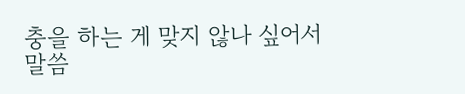충을 하는 게 맞지 않나 싶어서 말씀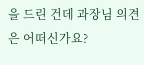을 드린 건데 과장님 의견은 어떠신가요?